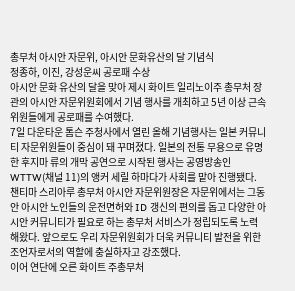총무처 아시안 자문위, 아시안 문화유산의 달 기념식
정종하, 이진, 강성운씨 공로패 수상
아시안 문화 유산의 달을 맞아 제시 화이트 일리노이주 총무처 장관의 아시안 자문위원회에서 기념 행사를 개최하고 5년 이상 근속 위원들에게 공로패를 수여했다.
7일 다운타운 톰슨 주청사에서 열린 올해 기념행사는 일본 커뮤니티 자문위원들이 중심이 돼 꾸며졌다. 일본의 전통 무용으로 유명한 후지마 류의 개막 공연으로 시작된 행사는 공영방송인 WTTW(채널 11)의 앵커 세릴 하마다가 사회를 맡아 진행됐다.
챈티마 스리아루 총무처 아시안 자문위원장은 자문위에서는 그동안 아시안 노인들의 운전면허와 ID 갱신의 편의를 돕고 다양한 아시안 커뮤니티가 필요로 하는 총무처 서비스가 정립되도록 노력해왔다. 앞으로도 우리 자문위원회가 더욱 커뮤니티 발전을 위한 조언자로서의 역할에 충실하자고 강조했다.
이어 연단에 오른 화이트 주총무처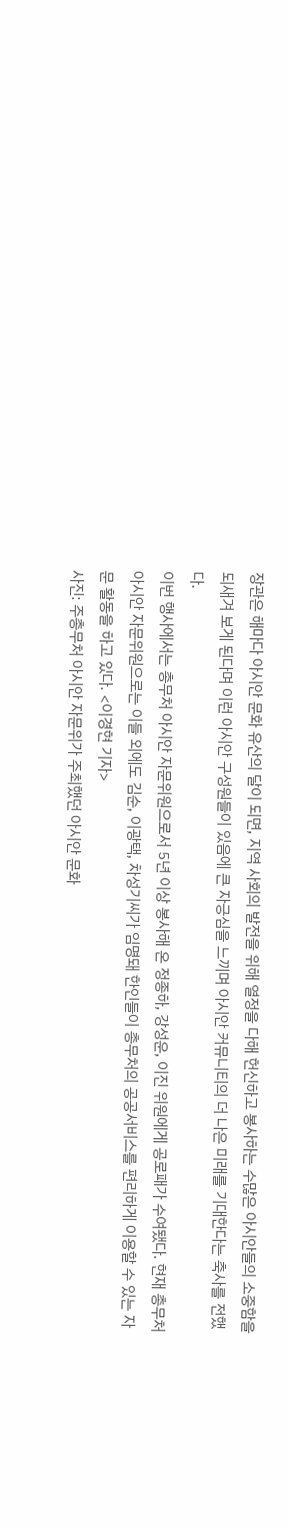장관은 해마다 아시안 문화 유산의 달이 되면, 지역 사회의 발전을 위해 열정을 다해 헌신하고 봉사하는 수많은 아시안들의 소중함을 되새겨 보게 된다며 이런 아시안 구성원들이 있음에 큰 자긍심을 느끼며 아시안 커뮤니티의 더 나은 미래를 기대한다는 축사를 전했다.
이번 행사에서는 총무처 아시안 자문위원으로서 5년 이상 봉사해 온 정종하, 강성운, 이진 위원에게 공로패가 수여됐다. 현재 총무처 아시안 자문위원으로는 이들 외에도 김순, 이광택, 차성기씨가 임명돼 한인들이 총무처의 공공서비스를 편리하게 이용할 수 있는 자문 활동을 하고 있다. <이경현 기자>
사진: 주총무처 아시안 자문위가 주최했던 아시안 문화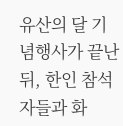유산의 달 기념행사가 끝난 뒤, 한인 참석자들과 화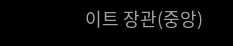이트 장관(중앙)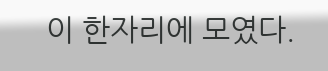이 한자리에 모였다.